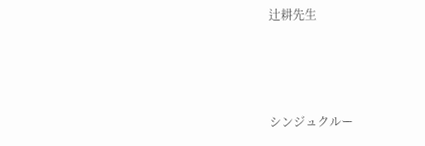辻耕先生



シンジュクルー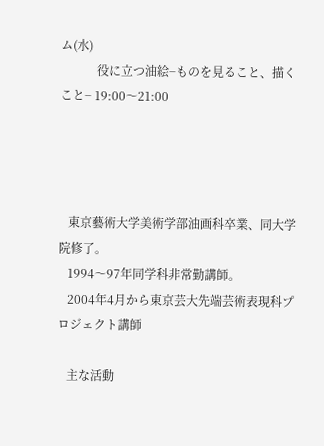ム(水)
            役に立つ油絵−ものを見ること、描くこと− 19:00〜21:00




   東京藝術大学美術学部油画科卒業、同大学院修了。
   1994〜97年同学科非常勤講師。
   2004年4月から東京芸大先端芸術表現科プロジェクト講師

   主な活動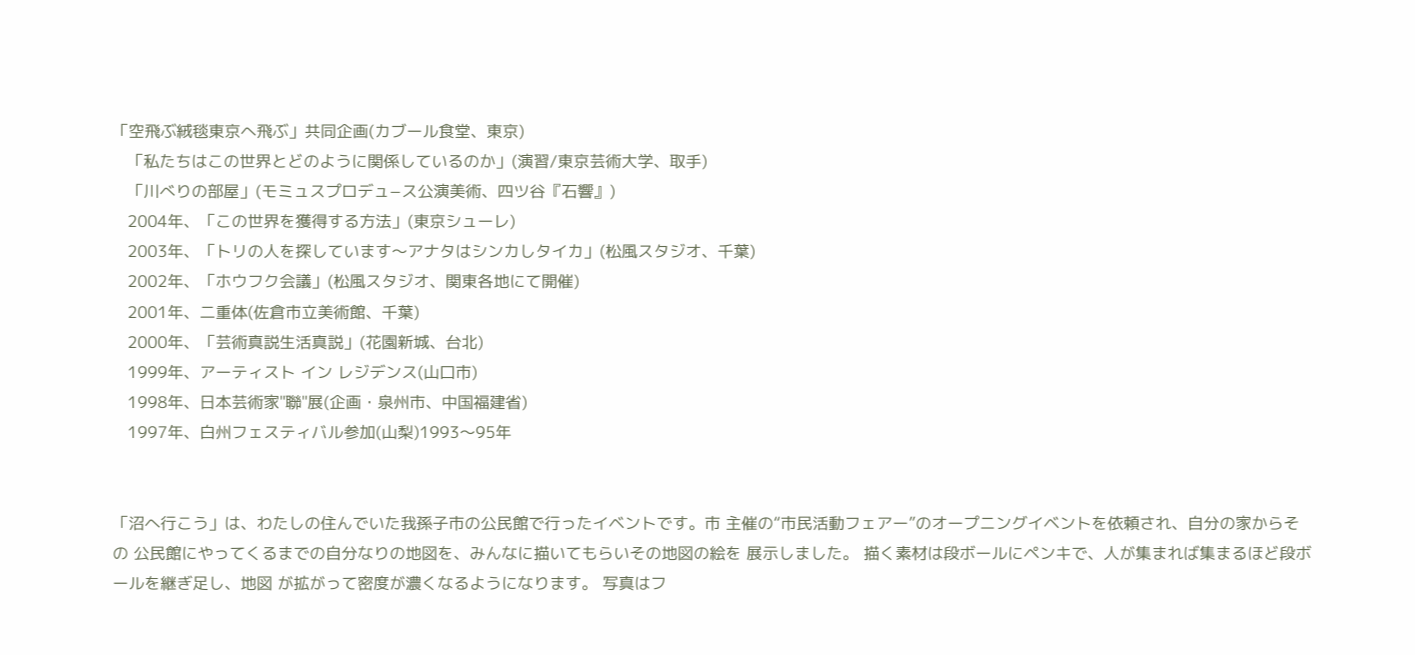「空飛ぶ絨毯東京へ飛ぶ」共同企画(カブール食堂、東京)
   「私たちはこの世界とどのように関係しているのか」(演習/東京芸術大学、取手)
   「川べりの部屋」(モミュスプロデュ−ス公演美術、四ツ谷『石響』)
   2004年、「この世界を獲得する方法」(東京シューレ)
   2003年、「トリの人を探しています〜アナタはシンカしタイカ」(松風スタジオ、千葉)
   2002年、「ホウフク会議」(松風スタジオ、関東各地にて開催)
   2001年、二重体(佐倉市立美術館、千葉)
   2000年、「芸術真説生活真説」(花園新城、台北)
   1999年、アーティスト イン レジデンス(山口市)
   1998年、日本芸術家"聯"展(企画・泉州市、中国福建省)
   1997年、白州フェスティバル参加(山梨)1993〜95年


「沼へ行こう」は、わたしの住んでいた我孫子市の公民館で行ったイベントです。市 主催の“市民活動フェアー”のオープニングイベントを依頼され、自分の家からその 公民館にやってくるまでの自分なりの地図を、みんなに描いてもらいその地図の絵を 展示しました。 描く素材は段ボールにペンキで、人が集まれば集まるほど段ボールを継ぎ足し、地図 が拡がって密度が濃くなるようになります。 写真はフ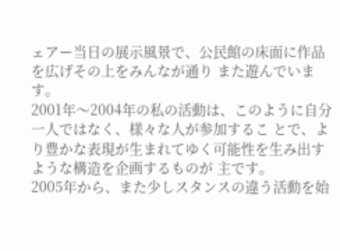ェアー当日の展示風景で、公民館の床面に作品を広げその上をみんなが通り また遊んでいます。
2001年〜2004年の私の活動は、このように自分一人ではなく、様々な人が参加するこ とで、より豊かな表現が生まれてゆく可能性を生み出すような構造を企画するものが 主です。
2005年から、また少しスタンスの違う活動を始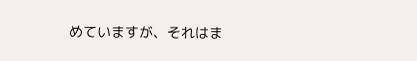めていますが、それはま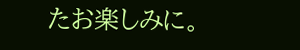たお楽しみに。